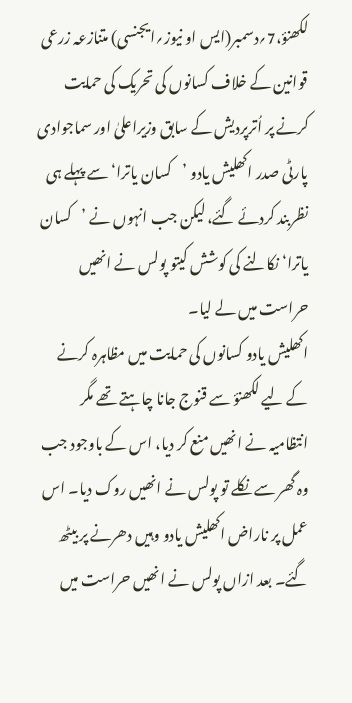لکھنؤ،7؍دسمبر(ایس او نیوز؍ایجنسی) متنازعہ زرعی قوانین کے خلاف کسانوں کی تحریک کی حمایت کرنے پر اُترپردیش کے سابق وزیراعلیٰ اور سماجوادی پارٹی صدر اکھلیش یادو ’کسان یاترا‘ سے پہلے ہی نظربند کردئے گئے، لیکن جب انہوں نے ’کسان یاترا‘ نکالنے کی کوشش کیتو پولس نے انھیں حراست میں لے لیا۔
اکھلیش یادو کسانوں کی حمایت میں مظاہرہ کرنے کے لیے لکھنؤ سے قنوج جانا چاہتے تھے مگر انتظامیہ نے انھیں منع کر دیا، اس کے باوجود جب وہ گھر سے نکلے تو پولس نے انھیں روک دیا۔ اس عمل پر ناراض اکھلیش یادو وہیں دھرنے پر بیٹھ گئے۔ بعد ازاں پولس نے انھیں حراست میں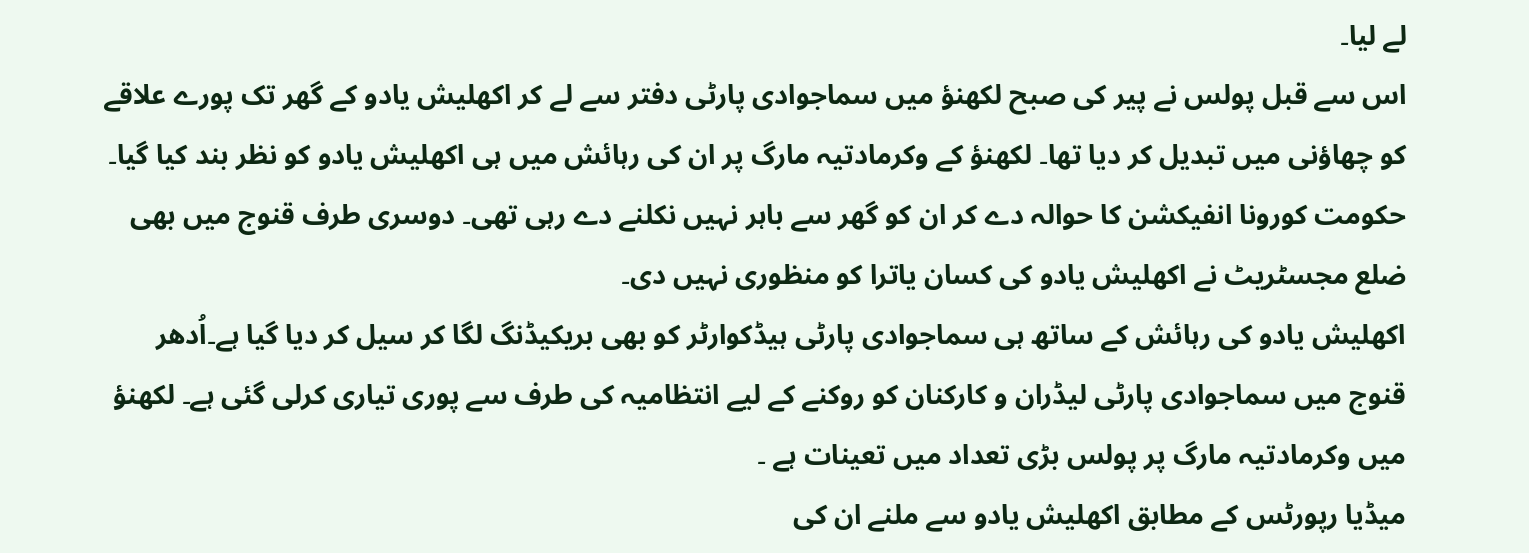لے لیا۔
اس سے قبل پولس نے پیر کی صبح لکھنؤ میں سماجوادی پارٹی دفتر سے لے کر اکھلیش یادو کے گھر تک پورے علاقے کو چھاؤنی میں تبدیل کر دیا تھا۔ لکھنؤ کے وکرمادتیہ مارگ پر ان کی رہائش میں ہی اکھلیش یادو کو نظر بند کیا گیا۔ حکومت کورونا انفیکشن کا حوالہ دے کر ان کو گھر سے باہر نہیں نکلنے دے رہی تھی۔ دوسری طرف قنوج میں بھی ضلع مجسٹریٹ نے اکھلیش یادو کی کسان یاترا کو منظوری نہیں دی۔
اکھلیش یادو کی رہائش کے ساتھ ہی سماجوادی پارٹی ہیڈکوارٹر کو بھی بریکیڈنگ لگا کر سیل کر دیا گیا ہے۔اُدھر قنوج میں سماجوادی پارٹی لیڈران و کارکنان کو روکنے کے لیے انتظامیہ کی طرف سے پوری تیاری کرلی گئی ہے۔ لکھنؤ میں وکرمادتیہ مارگ پر پولس بڑی تعداد میں تعینات ہے ۔
میڈیا رپورٹس کے مطابق اکھلیش یادو سے ملنے ان کی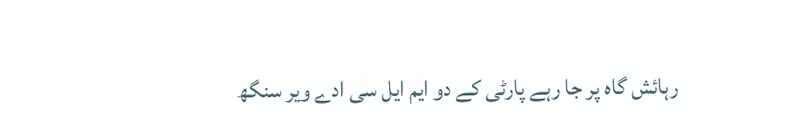رہائش گاہ پر جا رہے پارٹی کے دو ایم ایل سی ادے ویر سنگھ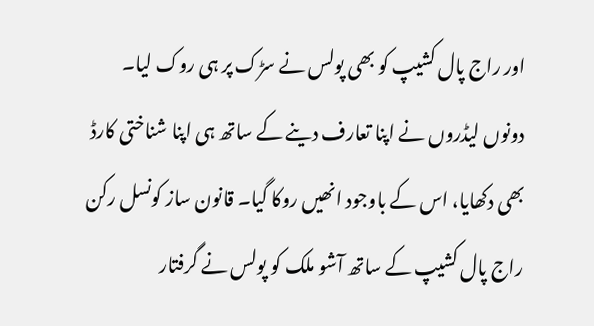اور راج پال کشیپ کو بھی پولس نے سڑک پر ہی روک لیا۔ دونوں لیڈروں نے اپنا تعارف دینے کے ساتھ ہی اپنا شناختی کارڈ بھی دکھایا، اس کے باوجود انھیں روکا گیا۔ قانون ساز کونسل رکن راج پال کشیپ کے ساتھ آشو ملک کو پولس نے گرفتار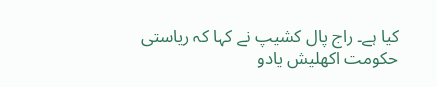کیا ہے۔ راج پال کشیپ نے کہا کہ ریاستی حکومت اکھلیش یادو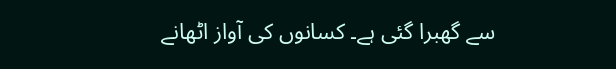سے گھبرا گئی ہے۔ کسانوں کی آواز اٹھانے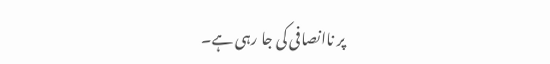پر ناانصافی کی جا رہی ہے۔